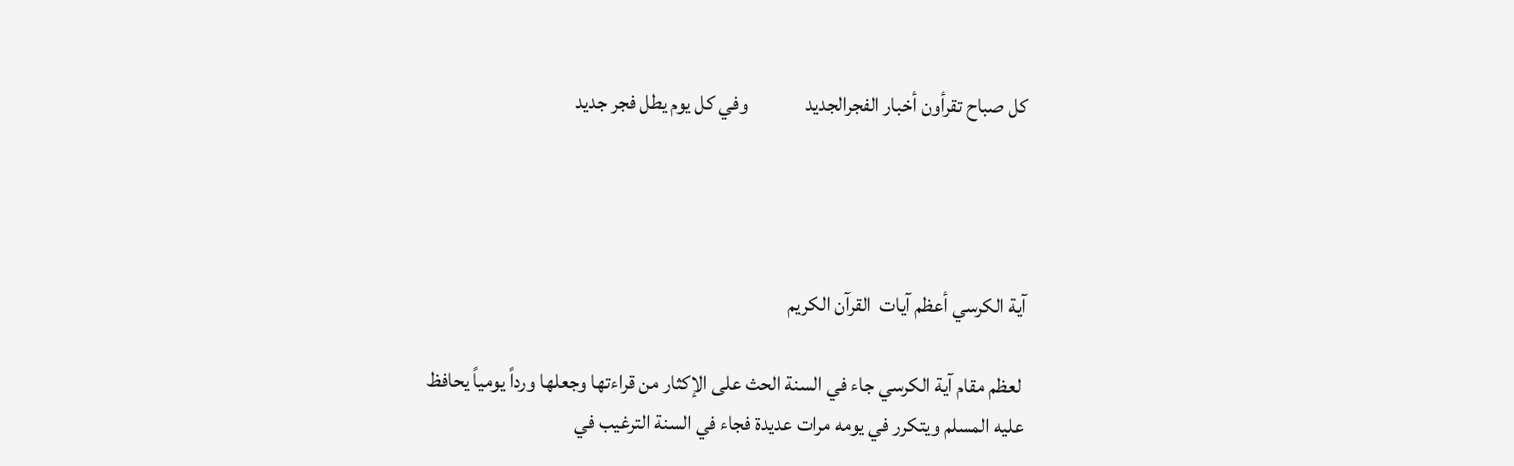كل صباح تقرأون أخبار الفجرالجديد              وفي كل يوم يطل فجر جديد




آية الكرسي أعظم آيات  القرآن الكريم

 لعظم مقام آية الكرسي جاء في السنة الحث على الإكثار من قراءتها وجعلها ورداً يومياً يحافظ عليه المسلم ويتكرر في يومه مرات عديدة فجاء في السنة الترغيب في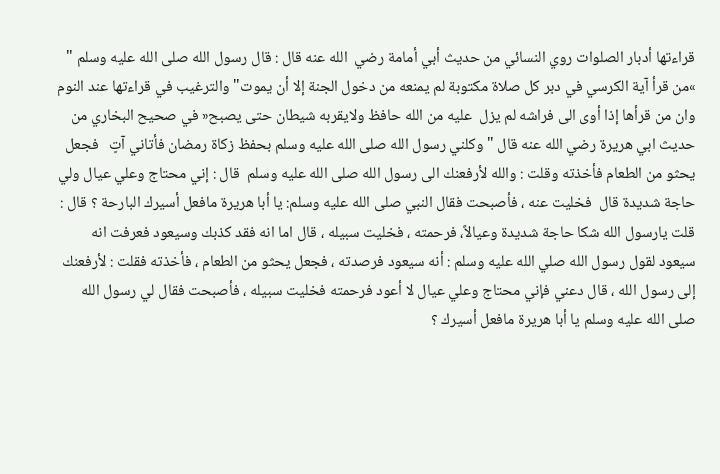قراءتها أدبار الصلوات روي النسائي من حديث أبي أمامة رضي  الله عنه قال : قال رسول الله صلى الله عليه وسلم " »من قرأ آية الكرسي في دبر كل صلاة مكتوبة لم يمنعه من دخول الجنة إلا أن يموت" والترغيب في قراءتها عند النوم وان من قرأها إذا أوى الى فراشه لم يزل  عليه من الله حافظ ولايقربه شيطان حتى يصبح« في صحيح البخاري من حديث ابي هريرة رضي الله عنه قال " وكلني رسول الله صلى الله عليه وسلم بحفظ زكاة رمضان فأتاني آتٍ   فجعل يحثو من الطعام فأخذته وقلت : والله لأرفعنك الى رسول الله صلى الله عليه وسلم  قال : إني محتاج وعلي عيال ولي حاجة شديدة قال  فخليت عنه ، فأصبحت فقال النبي صلى الله عليه وسلم: يا أبا هريرة مافعل أسيرك البارحة ؟ قال : قلت يارسول الله شكا حاجة شديدة وعيالاً، فرحمته ، فخليت سبيله ، قال اما انه فقد كذبك وسيعود فعرفت انه سيعود لقول رسول الله صلي الله عليه وسلم : أنه سيعود فرصدته ، فجعل يحثو من الطعام ، فأخذته فقلت : لأرفعنك إلى رسول الله ، قال دعني فإني محتاج وعلي عيال لا أعود فرحمته فخليت سبيله ، فأصبحت فقال لي رسول الله صلى الله عليه وسلم يا أبا هريرة مافعل أسيرك ؟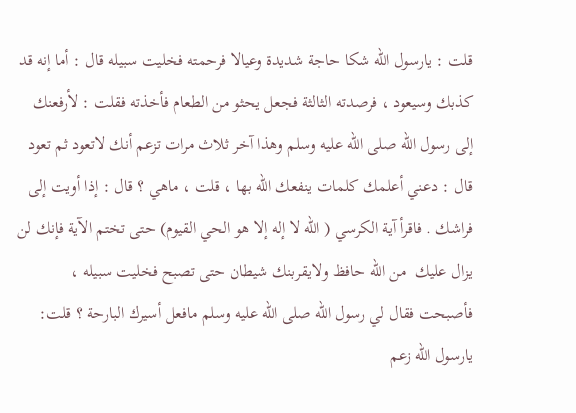قلت : يارسول الله شكا حاجة شديدة وعيالا فرحمته فخليت سبيله قال : أما إنه قد كذبك وسيعود ، فرصدته الثالثة فجعل يحثو من الطعام فأخذته فقلت : لأرفعنك إلى رسول الله صلى الله عليه وسلم وهذا آخر ثلاث مرات تزعم أنك لاتعود ثم تعود قال : دعني أعلمك كلمات ينفعك الله بها ، قلت ، ماهي ؟ قال : إذا أويت إلى فراشك . فاقرأ آية الكرسي ( الله لا إله إلا هو الحي القيوم) حتى تختم الآية فإنك لن يزال عليك  من الله حافظ ولايقربنك شيطان حتى تصبح فخليت سبيله ، فأصبحت فقال لي رسول الله صلى الله عليه وسلم مافعل أسيرك البارحة ؟ قلت: يارسول الله زعم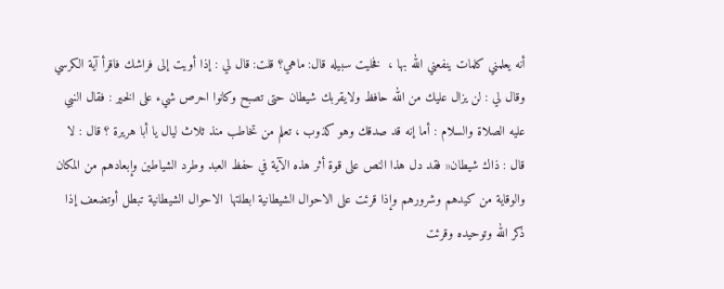أنه يعلمني كلمات ينفعني الله بها ،  فخليت سبيله قال: ماهي؟ قلت: قال لي : إذا أويت إلى فراشك فاقرأ آية الكرسي وقال لي : لن يزال عليك من الله حافظ ولايقربك شيطان حتى تصبح وكانوا احرص شيء على الخير : فقال النبي عليه الصلاة والسلام : أما إنه قد صدقك وهو كذوب ، تعلم من تخاطب منذ ثلاث ليال يا أبا هريرة ؟ قال : لا قال : ذاك شيطان« فقد دل هذا النص على قوة أثر هذه الآية في حفظ العبد وطرد الشياطين وإبعادهم من المكان والوقاية من كيدهم وشرورهم وإذا قرئت على الاحوال الشيطانية ابطلتها  الاحوال الشيطانية تبطل أوتضعف إذا ذكر الله وتوحيده وقرئت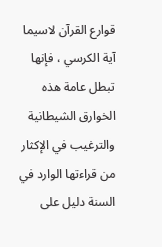قوارع القرآن لاسيما آية الكرسي ، فإنها تبطل عامة هذه الخوارق الشيطانية والترغيب في الإكثار من قراءتها الوارد في السنة دليل على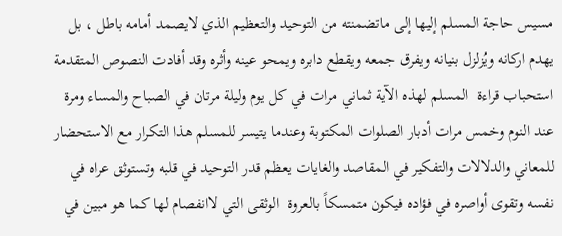مسيس حاجة المسلم إليها إلى ماتضمنته من التوحيد والتعظيم الذي لايصمد أمامه باطل ، بل يهدم اركانه ويُزلزل بنيانه ويفرق جمعه ويقطع دابره ويمحو عينه وأثره وقد أفادت النصوص المتقدمة استحباب قراءة  المسلم لهذه الآية ثماني مرات في كل يوم وليلة مرتان في الصباح والمساء ومرة عند النوم وخمس مرات أدبار الصلوات المكتوبة وعندما يتيسر للمسلم هذا التكرار مع الاستحضار للمعاني والدلالات والتفكير في المقاصد والغايات يعظم قدر التوحيد في قلبه وتستوثق عراه في نفسه وتقوى أواصره في فؤاده فيكون متمسكاً بالعروة  الوثقى التي لاانفصام لها كما هو مبين في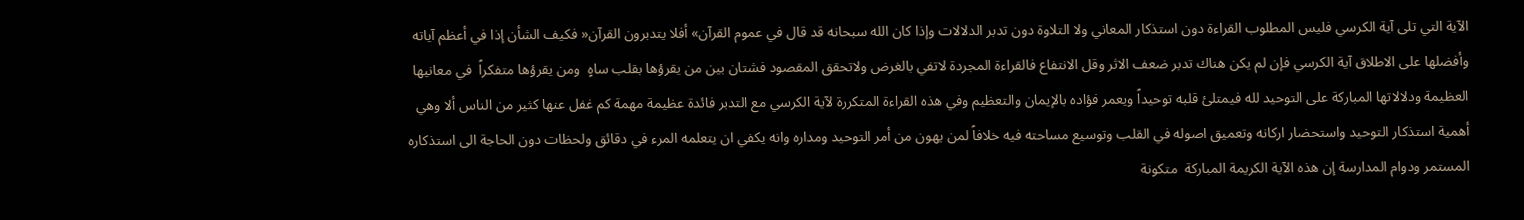الآية التي تلى آية الكرسي فليس المطلوب القراءة دون استذكار المعاني ولا التلاوة دون تدبر الدلالات وإذا كان الله سبحانه قد قال في عموم القرآن» أفلا يتدبرون القرآن« فكيف الشأن إذا في أعظم آياته وأفضلها على الاطلاق آية الكرسي فإن لم يكن هناك تدبر ضعف الاثر وقل الانتفاع فالقراءة المجردة لاتفي بالغرض ولاتحقق المقصود فشتان بين من يقرؤها بقلب ساهٍ  ومن يقرؤها متفكراً  في معانيها العظيمة ودلالاتها المباركة على التوحيد لله فيمتلئ قلبه توحيداً ويعمر فؤاده بالإيمان والتعظيم وفي هذه القراءة المتكررة لآية الكرسي مع التدبر فائدة عظيمة مهمة كم غفل عنها كثير من الناس ألا وهي  أهمية استذكار التوحيد واستحضار اركانه وتعميق اصوله في القلب وتوسيع مساحته فيه خلافاً لمن يهون من أمر التوحيد ومداره وانه يكفي ان يتعلمه المرء في دقائق ولحظات دون الحاجة الى استذكاره المستمر ودوام المدارسة إن هذه الآية الكريمة المباركة  متكونة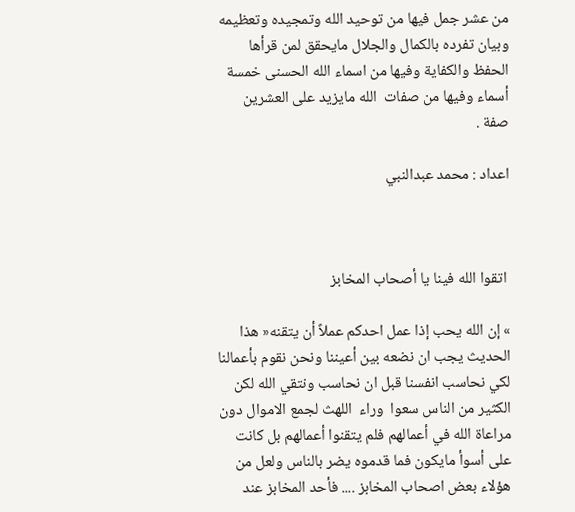من عشر جمل فيها من توحيد الله وتمجيده وتعظيمه وبيان تفرده بالكمال والجلال مايحقق لمن قرأها الحفظ والكفاية وفيها من اسماء الله الحسنى خمسة أسماء وفيها من صفات  الله مايزيد على العشرين صفة .

اعداد : محمد عبدالنبي



 اتقوا الله فينا يا أصحاب المخابز

» إن الله يحب إذا عمل احدكم عملاً أن يتقنه« هذا الحديث يجب ان نضعه بين أعيننا ونحن نقوم بأعمالنا لكي نحاسب انفسنا قبل ان نحاسب ونتقي الله لكن الكثير من الناس سعوا  وراء  اللهث لجمع الاموال دون مراعاة الله في أعمالهم فلم يتقنوا أعمالهم بل كانت على أسوأ مايكون فما قدموه يضر بالناس ولعل من هؤلاء بعض اصحاب المخابز .... فأحد المخابز عند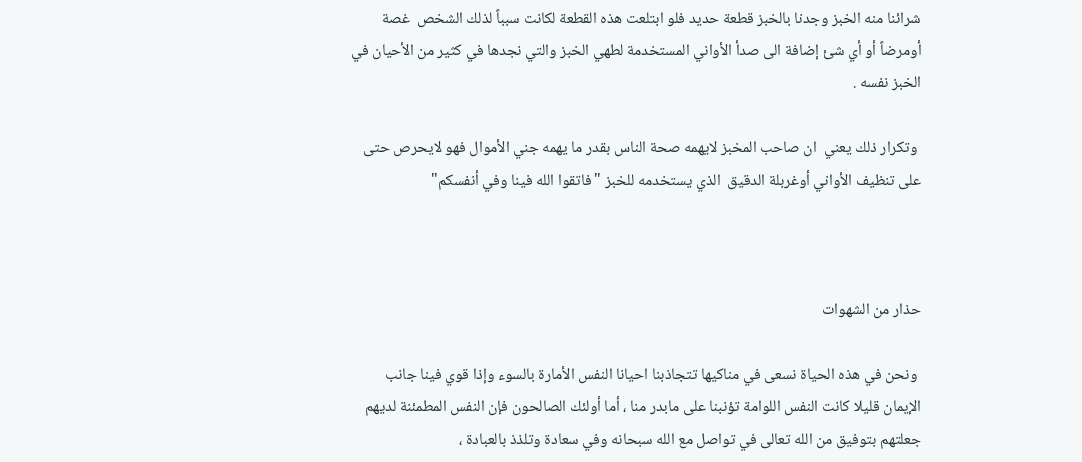شرائنا منه الخبز وجدنا بالخبز قطعة حديد فلو ابتلعت هذه القطعة لكانت سبباً لذلك الشخص  غصة أومرضاً أو أي شئ إضافة الى صدأ الأواني المستخدمة لطهي الخبز والتي نجدها في كثير من الأحيان في الخبز نفسه .

 وتكرار ذلك يعني  ان صاحب المخبز لايهمه صحة الناس بقدر ما يهمه جني الأموال فهو لايحرص حتى على تنظيف الأواني أوغربلة الدقيق  الذي يستخدمه للخبز "فاتقوا الله فينا وفي أنفسكم"



حذار من الشهوات

 ونحن في هذه الحياة نسعى في مناكيها تتجاذبنا احيانا النفس الأمارة بالسوء وإذا قوي فينا جانب الإيمان قليلا كانت النفس اللوامة تؤنبنا على مابدر منا ، أما أولئك الصالحون فإن النفس المطمئنة لديهم جعلتهم بتوفيق من الله تعالى في تواصل مع الله سبحانه وفي سعادة وتلذذ بالعبادة ،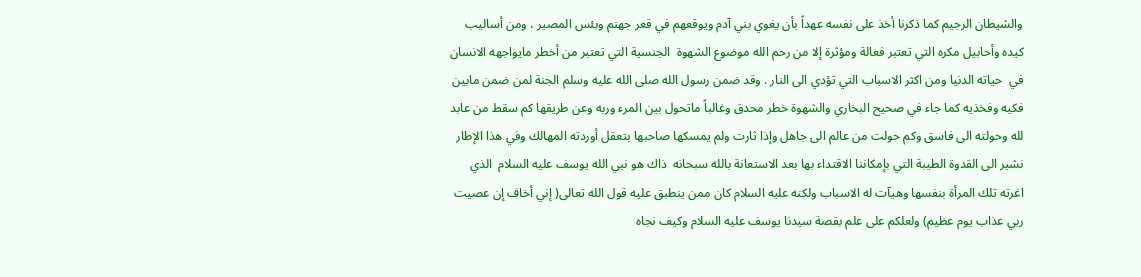والشيطان الرجيم كما ذكرنا أخذ على نفسه عهداً بأن يغوي بني آدم ويوقعهم في قعر جهنم وبئس المصير ، ومن أساليب كيده وأحابيل مكره التي تعتبر فعالة ومؤثرة إلا من رحم الله موضوع الشهوة  الجنسية التي تعتبر من أخطر مايواجهه الانسان في  حياته الدنيا ومن اكثر الاسباب التي تؤدي الى النار . وقد ضمن رسول الله صلى الله عليه وسلم الجنة لمن ضمن مابين فكيه وفخذيه كما جاء في صحيح البخاري والشهوة خطر محدق وغالباً ماتحول بين المرء وربه وعن طريقها كم سقط من عابد لله وحولته الى فاسق وكم حولت من عالم الى جاهل وإذا ثارت ولم يمسكها صاحبها بتعقل أوردته المهالك وفي هذا الإطار نشير الى القدوة الطيبة التي بإمكاننا الاقتداء بها بعد الاستعانة بالله سبحانه  ذاك هو نبي الله يوسف عليه السلام  الذي اغرته تلك المرأة بنفسها وهيآت له الاسباب ولكنه عليه السلام كان ممن ينطبق عليه قول الله تعالى( إني أخاف إن عصيت ربي عذاب يوم عظيم) ولعلكم على علم بقصة سيدنا يوسف عليه السلام وكيف نجاه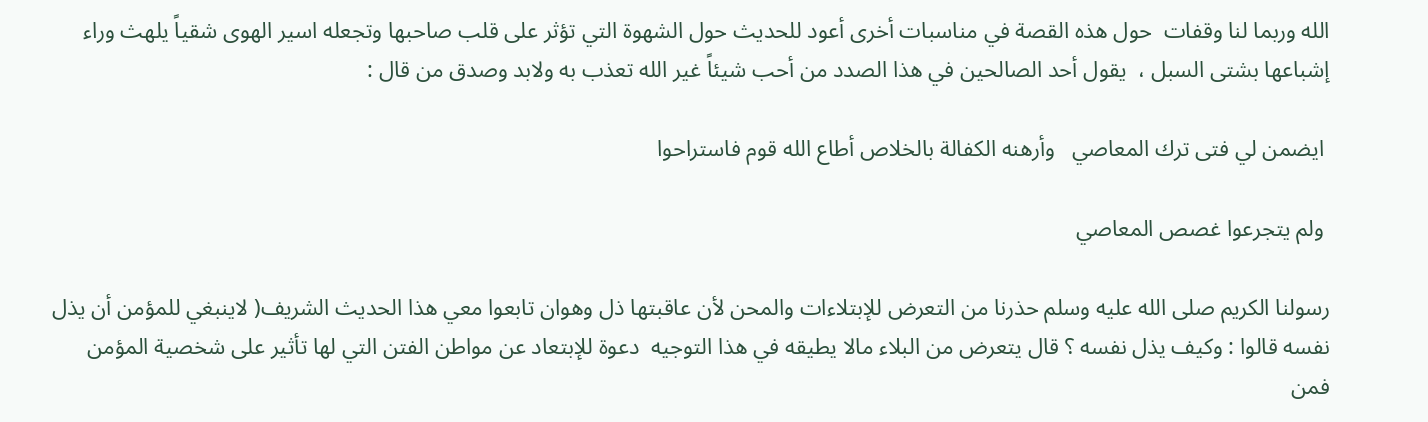الله وربما لنا وقفات  حول هذه القصة في مناسبات أخرى أعود للحديث حول الشهوة التي تؤثر على قلب صاحبها وتجعله اسير الهوى شقياً يلهث وراء إشباعها بشتى السبل ،  يقول أحد الصالحين في هذا الصدد من أحب شيئاً غير الله تعذب به ولابد وصدق من قال :

 ايضمن لي فتى ترك المعاصي   وأرهنه الكفالة بالخلاص أطاع الله قوم فاستراحوا

 ولم يتجرعوا غصص المعاصي

رسولنا الكريم صلى الله عليه وسلم حذرنا من التعرض للإبتلاءات والمحن لأن عاقبتها ذل وهوان تابعوا معي هذا الحديث الشريف( لاينبغي للمؤمن أن يذل نفسه قالوا : وكيف يذل نفسه ؟ قال يتعرض من البلاء مالا يطيقه في هذا التوجيه  دعوة للإبتعاد عن مواطن الفتن التي لها تأثير على شخصية المؤمن فمن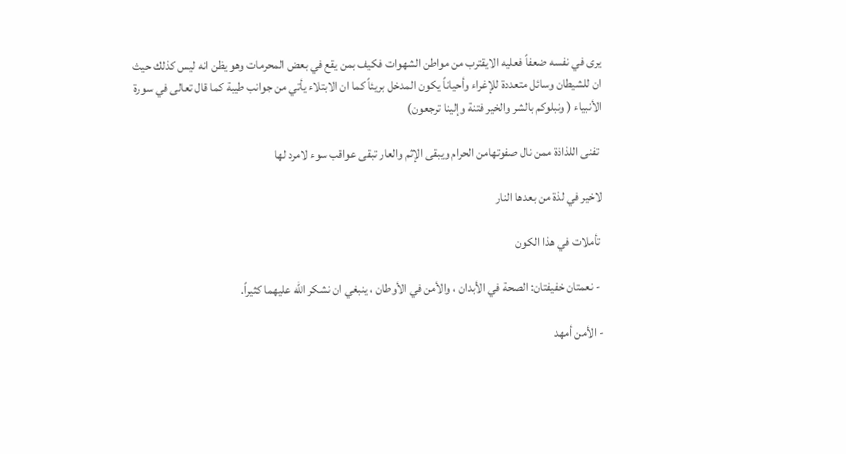يرى في نفسه ضعفاً فعليه الايقترب من مواطن الشهوات فكيف بمن يقع في بعض المحرمات وهو يظن انه ليس كذلك حيث ان للشيطان وسائل متعددة للإغراء وأحياناً يكون المدخل بريئاً كما ان الابتلاء يأتي من جوانب طيبة كما قال تعالى في سورة الأنبياء ( ونبلوكم بالشر والخير فتنة وإلينا ترجعون)

 تفنى اللذاذة ممن نال صفوتهامن الحرام ويبقى الإثم والعار تبقى عواقب سوء لامرد لها

لاخير في لذة من بعدها النار

 تأملات في هذا الكون

 - نعمتان خفيفتان: الصحة في الأبدان ، والأمن في الأوطان ، ينبغي ان نشكر الله عليهما كثيراً.

- الأمن أمهد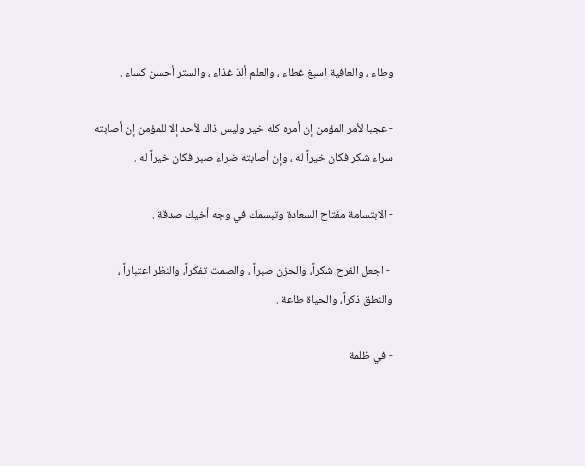وطاء ، والعافية اسبغ غطاء ، والعلم ألذ غذاء ، والستر أحسن كساء .

- عجبا لأمر المؤمن إن أمره كله خير وليس ذاك لأحد إلا للمؤمن إن أصابته سراء شكر فكان خيراً له ، وإن أصابته ضراء صبر فكان خيراً له .

- الابتسامة مفتاح السعادة وتبسمك في وجه أخيك صدقة .

 - اجعل الفرح شكراً، والحزن صبراً ، والصمت تفكراً، والنظر اعتباراً ، والنطق ذكراً، والحياة طاعة .

- في ظلمة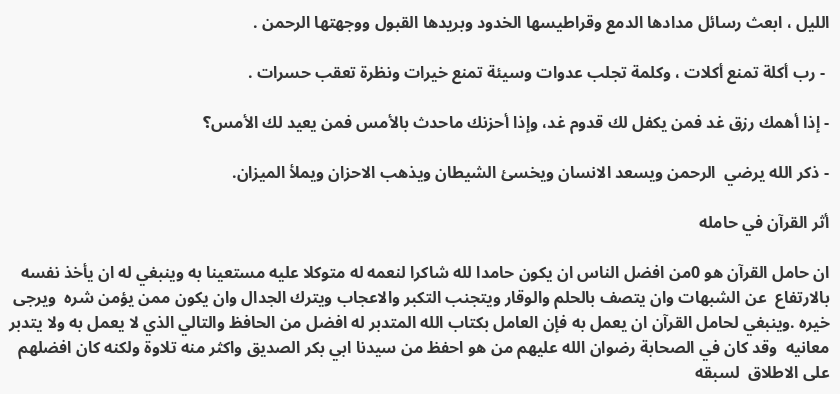الليل ، ابعث رسائل مدادها الدمع وقراطيسها الخدود وبريدها القبول ووجهتها الرحمن .

 - رب أكلة تمنع أكلات ، وكلمة تجلب عدوات وسيئة تمنع خيرات ونظرة تعقب حسرات .

- إذا أهمك رزق غد فمن يكفل لك قدوم غد، وإذا أحزنك ماحدث بالأمس فمن يعيد لك الأمس؟

- ذكر الله يرضي  الرحمن ويسعد الانسان ويخسئ الشيطان ويذهب الاحزان ويملأ الميزان.

أثر القرآن في حامله

ان حامل القرآن هو 0من افضل الناس ان يكون حامدا لله شاكرا لنعمه له متوكلا عليه مستعينا به وينبغي له ان يأخذ نفسه بالارتفاع  عن الشبهات وان يتصف بالحلم والوقار ويتجنب التكبر والاعجاب ويترك الجدال وان يكون ممن يؤمن شره  ويرجى خيره .وينبغي لحامل القرآن ان يعمل به فإن العامل بكتاب الله المتدبر له افضل من الحافظ والتالي الذي لا يعمل به ولا يتدبر معانيه  وقد كان في الصحابة رضوان الله عليهم من هو احفظ من سيدنا ابي بكر الصديق واكثر منه تلاوة ولكنه كان افضلهم على الاطلاق  لسبقه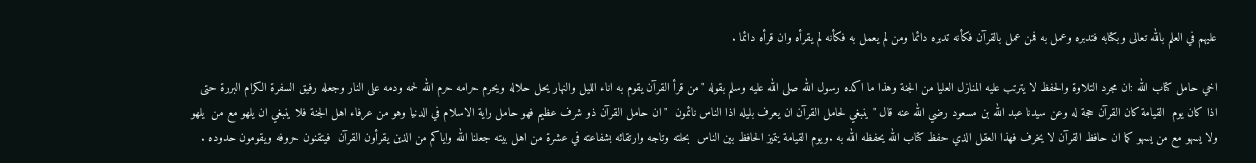عليهم في العلم بالله تعالى وبكتابه فتدبره وعمل به فمن عمل بالقرآن فكأنه تدبره دائما ومن لم يعمل به فكأنه لم يقرأه وان قرأه دائما .

اخي حامل كتاب الله :ان مجرد التلاوة والحفظ لا يترتب عليه المنازل العليا من الجنة وهذا ما اكده رسول الله صلى الله عليه وسلم بقوله "من قرأ القرآن يقوم به اناء الليل والنهار يحل حلاله ويحرم حرامه حرم الله لحمه ودمه على النار وجعله رفيق السفرة الكرام البررة حتى اذا كان يوم  القيامة كان القرآن حجة له وعن سيدنا عبد الله بن مسعود رضي الله عنه قال " ينبغي لحامل القرآن ان يعرف بليله اذا الناس نائمون  "ان حامل القرآن ذو شرف عظيم فهو حامل راية الاسلام في الدنيا وهو من عرفاء اهل الجنة فلا ينبغي ان يلهو مع من  يلهو ولا يسهو مع من يسهو كما ان حافظ القرآن لا يخرف فهذا العقل الذي حفظ كتاب الله يحفظه الله به .ويوم القيامة يتميز الحافظ بين الناس  بحلته وتاجه وارتقائه بشفاعته في عشرة من اهل بيته جعلنا الله واياكم من الذين يقرأون القرآن  فيتقنون حروفه ويقومون حدوده .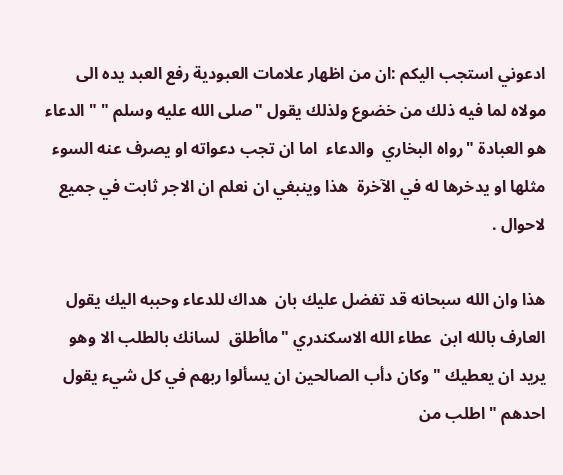ادعوني استجب اليكم :ان من اظهار علامات العبودية رفع العبد يده الى مولاه لما فيه ذلك من خضوع ولذلك يقول "صلى الله عليه وسلم " " الدعاء هو العبادة "رواه البخاري  والدعاء  اما ان تجب دعواته او يصرف عنه السوء مثلها او يدخرها له في الآخرة  هذا وينبغي ان نعلم ان الاجر ثابت في جميع لاحوال .

هذا وان الله سبحانه قد تفضل عليك بان  هداك للدعاء وحببه اليك يقول العارف بالله ابن  عطاء الله الاسكندري "ماأطلق  لسانك بالطلب الا وهو يريد ان يعطيك " وكان دأب الصالحين ان يسألوا ربهم في كل شيء يقول احدهم "اطلب من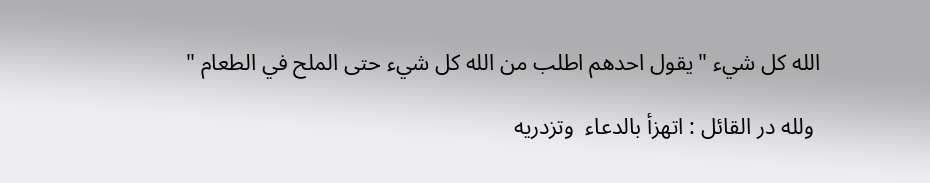الله كل شيء "يقول احدهم اطلب من الله كل شيء حتى الملح في الطعام "

 ولله در القائل : اتهزأ بالدعاء  وتزدريه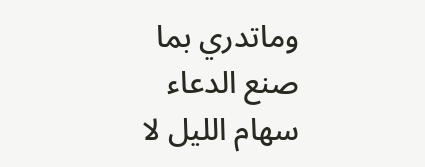وماتدري بما صنع الدعاء سهام الليل لا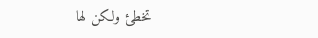تخطئ ولكن لها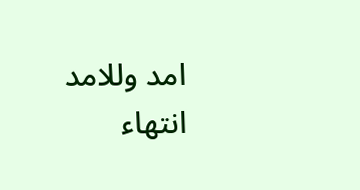امد وللامد انتهاء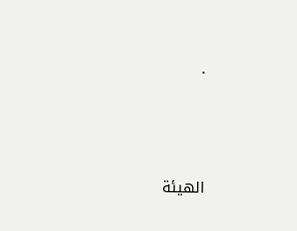.






الهيئة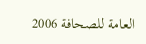العامة للصحافة 2006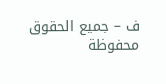ف – جميع الحقوق محفوظة